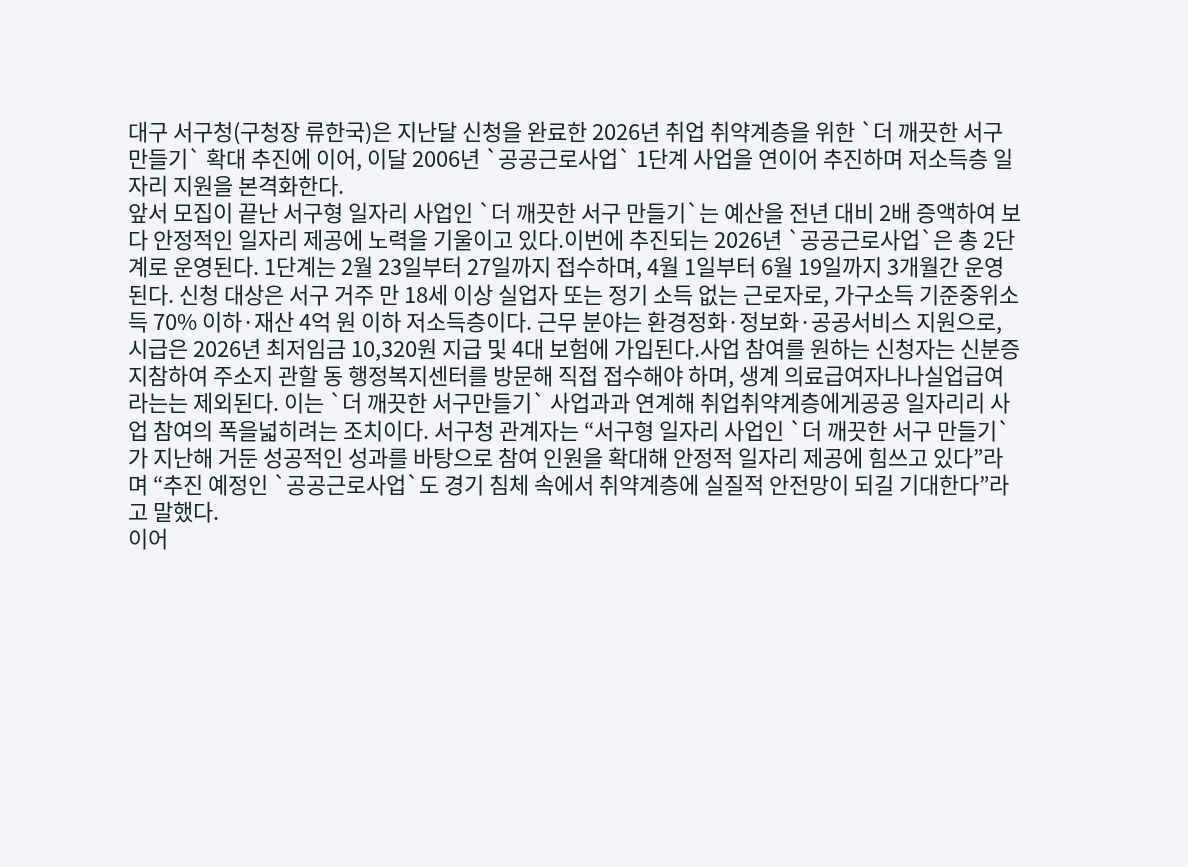대구 서구청(구청장 류한국)은 지난달 신청을 완료한 2026년 취업 취약계층을 위한 `더 깨끗한 서구 만들기` 확대 추진에 이어, 이달 2006년 `공공근로사업` 1단계 사업을 연이어 추진하며 저소득층 일자리 지원을 본격화한다.
앞서 모집이 끝난 서구형 일자리 사업인 `더 깨끗한 서구 만들기`는 예산을 전년 대비 2배 증액하여 보다 안정적인 일자리 제공에 노력을 기울이고 있다.이번에 추진되는 2026년 `공공근로사업`은 총 2단계로 운영된다. 1단계는 2월 23일부터 27일까지 접수하며, 4월 1일부터 6월 19일까지 3개월간 운영된다. 신청 대상은 서구 거주 만 18세 이상 실업자 또는 정기 소득 없는 근로자로, 가구소득 기준중위소득 70% 이하·재산 4억 원 이하 저소득층이다. 근무 분야는 환경정화·정보화·공공서비스 지원으로, 시급은 2026년 최저임금 10,320원 지급 및 4대 보험에 가입된다.사업 참여를 원하는 신청자는 신분증 지참하여 주소지 관할 동 행정복지센터를 방문해 직접 접수해야 하며, 생계 의료급여자나나실업급여라는는 제외된다. 이는 `더 깨끗한 서구만들기` 사업과과 연계해 취업취약계층에게공공 일자리리 사업 참여의 폭을넓히려는 조치이다. 서구청 관계자는 “서구형 일자리 사업인 `더 깨끗한 서구 만들기`가 지난해 거둔 성공적인 성과를 바탕으로 참여 인원을 확대해 안정적 일자리 제공에 힘쓰고 있다”라며 “추진 예정인 `공공근로사업`도 경기 침체 속에서 취약계층에 실질적 안전망이 되길 기대한다”라고 말했다.
이어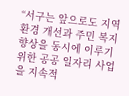“서구는 앞으로도 지역 환경 개선과 주민 복지 향상을 동시에 이루기 위한 공공 일자리 사업을 지속적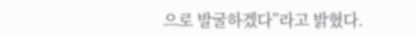으로 발굴하겠다”라고 밝혔다.